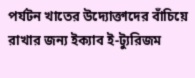পর্যটন খাতের উদ্যোক্তাদের বাঁচিয়ে রাখার জন্য ইক্যাব ই-ট্যুরিজম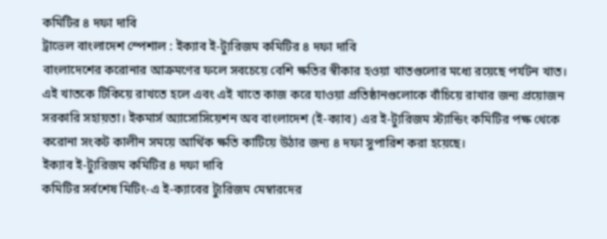কমিটির ৪ দফা দাবি
ট্রাভেল বাংলাদেশ স্পেশাল : ইক্যাব ই-ট্যুরিজম কমিটির ৪ দফা দাবি
বাংলাদেশের করোনার আক্রমণের ফলে সবচেয়ে বেশি ক্ষতির স্বীকার হওয়া খাতগুলোর মধ্যে রয়েছে পর্যটন খাত। এই খাতকে টিকিয়ে রাখতে হলে এবং এই খাতে কাজ করে যাওয়া প্রতিষ্ঠানগুলোকে বাঁচিয়ে রাখার জন্য প্রয়োজন সরকারি সহায়তা। ইকমার্স অ্যাসোসিয়েশন অব বাংলাদেশ (ই-ক্যাব) এর ই-ট্যুরিজম স্ট্যান্ডিং কমিটির পক্ষ থেকে করোনা সংকট কালীন সময়ে আর্থিক ক্ষতি কাটিয়ে উঠার জন্য ৪ দফা সুপারিশ করা হয়েছে।
ইক্যাব ই-ট্যুরিজম কমিটির ৪ দফা দাবি
কমিটির সর্বশেষ মিটিং-এ ই-ক্যাবের ট্যুরিজম মেম্বারদের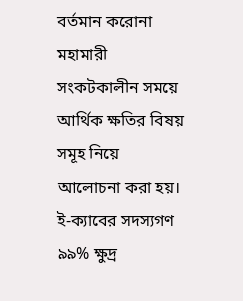বর্তমান করোনা মহামারী সংকটকালীন সময়ে আর্থিক ক্ষতির বিষয় সমূহ নিয়ে আলোচনা করা হয়। ই-ক্যাবের সদস্যগণ ৯৯% ক্ষুদ্র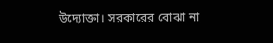উদ্যোক্তা। সরকারের বোঝা না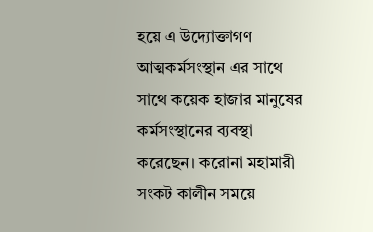হয়ে এ উদ্যোক্তাগণ আত্মকর্মসংস্থান এর সাথে সাথে কয়েক হাজার মানুষের কর্মসংস্থানের ব্যবস্থা করেছেন। করোনা মহামারী সংকট কালীন সময়ে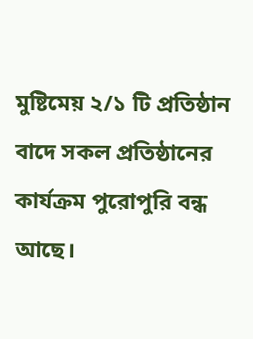মুষ্টিমেয় ২/১ টি প্রতিষ্ঠান বাদে সকল প্রতিষ্ঠানের কার্যক্রম পুরোপুরি বন্ধ আছে।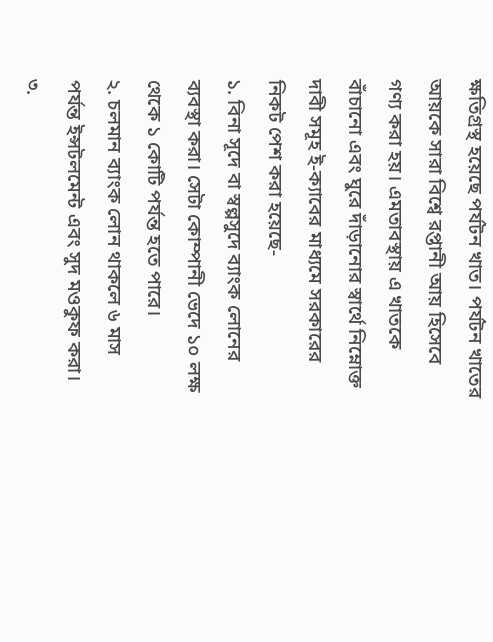ক্ষতিগ্রস্থ হয়েছে পর্যটন খাত। পর্যটন খাতের আয়কে সারা বিশ্বে রপ্তানী আয় হিসেবে গণ্য করা হয়। এমতাবস্থায় এ খাতকে বাঁচানো এবং ঘুরে দাঁড়ানোর স্বার্থে নিম্নোক্ত দাবী সমূহ ই-ক্যাবের মাধ্যমে সরকারের নিকট পেশ করা হয়েছে-
১. বিনা সূদে বা স্বল্পসুদে ব্যাংক লোনের ব্যবস্থা করা। সেটা কোম্পানী ভেদে ১০ লক্ষ থেকে ১ কোটি পর্যন্ত হতে পারে।
২. চলমান ব্যাংক লোন থাকলে ৬ মাস পর্যন্ত ইন্সটলমেন্ট এবং সুদ মওকুফ করা।
৩.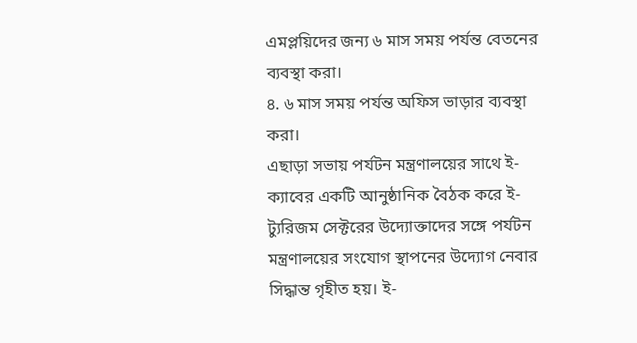এমপ্লয়িদের জন্য ৬ মাস সময় পর্যন্ত বেতনের ব্যবস্থা করা।
৪. ৬ মাস সময় পর্যন্ত অফিস ভাড়ার ব্যবস্থা করা।
এছাড়া সভায় পর্যটন মন্ত্রণালয়ের সাথে ই-ক্যাবের একটি আনুষ্ঠানিক বৈঠক করে ই-ট্যুরিজম সেক্টরের উদ্যোক্তাদের সঙ্গে পর্যটন মন্ত্রণালয়ের সংযোগ স্থাপনের উদ্যোগ নেবার সিদ্ধান্ত গৃহীত হয়। ই-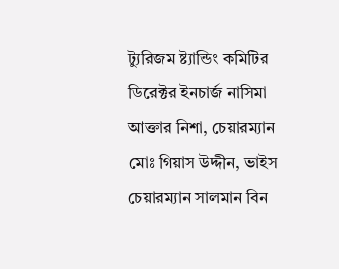ট্যুরিজম ষ্ট্যান্ডিং কমিটির ডিরেক্টর ইনচার্জ নাসিমা আক্তার নিশা, চেয়ারম্যান মোঃ গিয়াস উদ্দীন, ভাইস চেয়ারম্যান সালমান বিন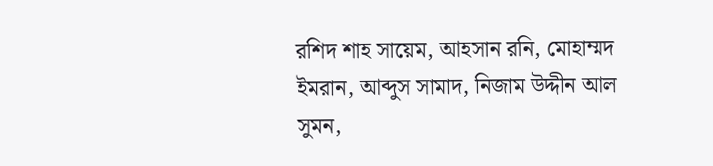রশিদ শাহ সায়েম, আহসান রনি, মোহাম্মদ ইমরান, আব্দুস সামাদ, নিজাম উদ্দীন আল সুমন,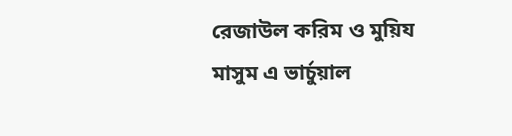রেজাউল করিম ও মুয়িয মাসুম এ ভার্চুয়াল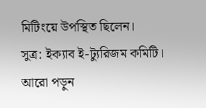মিটিংয়ে উপস্থিত ছিলেন।
সুত্র: ইক্যাব ই-ট্যুরিজম কমিটি।
আরো পড়ুন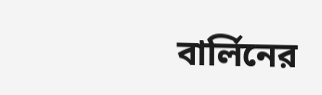বার্লিনের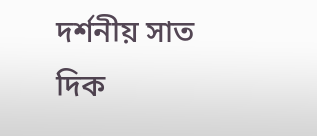দর্শনীয় সাত দিক